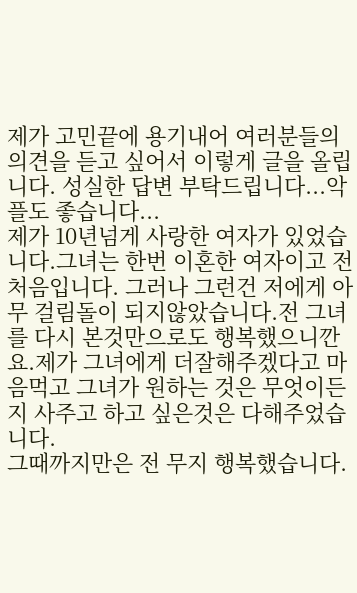제가 고민끝에 용기내어 여러분들의 의견을 듣고 싶어서 이렇게 글을 올립니다. 성실한 답변 부탁드립니다...악플도 좋습니다...
제가 10년넘게 사랑한 여자가 있었습니다.그녀는 한번 이혼한 여자이고 전 처음입니다. 그러나 그런건 저에게 아무 걸림돌이 되지않았습니다.전 그녀를 다시 본것만으로도 행복했으니깐요.제가 그녀에게 더잘해주겠다고 마음먹고 그녀가 원하는 것은 무엇이든지 사주고 하고 싶은것은 다해주었습니다.
그때까지만은 전 무지 행복했습니다.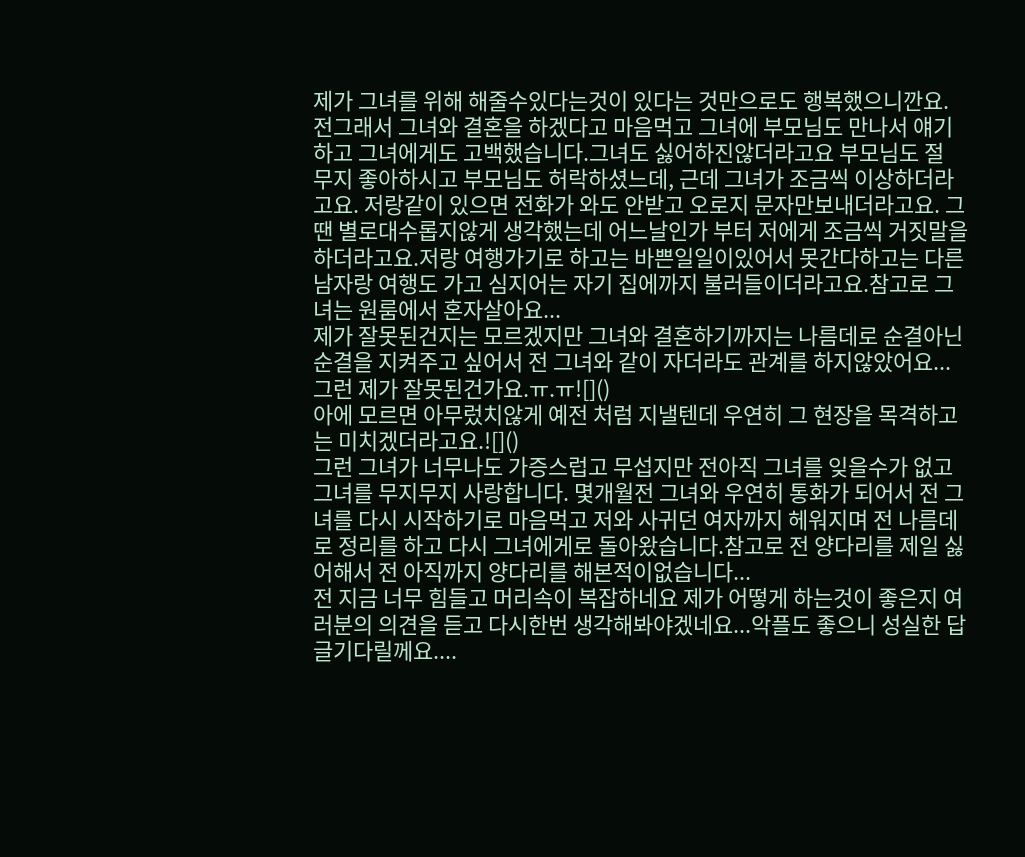제가 그녀를 위해 해줄수있다는것이 있다는 것만으로도 행복했으니깐요. 전그래서 그녀와 결혼을 하겠다고 마음먹고 그녀에 부모님도 만나서 얘기하고 그녀에게도 고백했습니다.그녀도 싫어하진않더라고요 부모님도 절 무지 좋아하시고 부모님도 허락하셨느데, 근데 그녀가 조금씩 이상하더라고요. 저랑같이 있으면 전화가 와도 안받고 오로지 문자만보내더라고요. 그땐 별로대수롭지않게 생각했는데 어느날인가 부터 저에게 조금씩 거짓말을 하더라고요.저랑 여행가기로 하고는 바쁜일일이있어서 못간다하고는 다른 남자랑 여행도 가고 심지어는 자기 집에까지 불러들이더라고요.참고로 그녀는 원룸에서 혼자살아요...
제가 잘못된건지는 모르겠지만 그녀와 결혼하기까지는 나름데로 순결아닌 순결을 지켜주고 싶어서 전 그녀와 같이 자더라도 관계를 하지않았어요...그런 제가 잘못된건가요.ㅠ.ㅠ![]()
아에 모르면 아무렀치않게 예전 처럼 지낼텐데 우연히 그 현장을 목격하고는 미치겠더라고요.![]()
그런 그녀가 너무나도 가증스럽고 무섭지만 전아직 그녀를 잊을수가 없고 그녀를 무지무지 사랑합니다. 몇개월전 그녀와 우연히 통화가 되어서 전 그녀를 다시 시작하기로 마음먹고 저와 사귀던 여자까지 헤워지며 전 나름데로 정리를 하고 다시 그녀에게로 돌아왔습니다.참고로 전 양다리를 제일 싫어해서 전 아직까지 양다리를 해본적이없습니다...
전 지금 너무 힘들고 머리속이 복잡하네요 제가 어떻게 하는것이 좋은지 여러분의 의견을 듣고 다시한번 생각해봐야겠네요...악플도 좋으니 성실한 답글기다릴께요....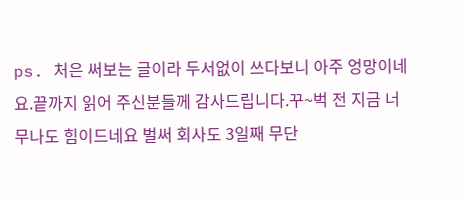ps. 처은 써보는 글이라 두서없이 쓰다보니 아주 엉망이네요.끝까지 읽어 주신분들께 감사드립니다.꾸~벅 전 지금 너무나도 힘이드네요 벌써 회사도 3일째 무단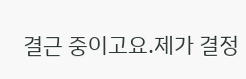결근 중이고요.제가 결정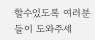할수있도록 여러분들이 도와주세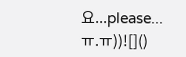요...please...ㅠ.ㅠ))![]()